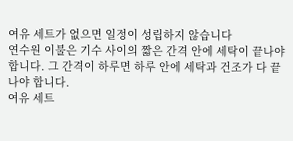여유 세트가 없으면 일정이 성립하지 않습니다
연수원 이불은 기수 사이의 짧은 간격 안에 세탁이 끝나야 합니다. 그 간격이 하루면 하루 안에 세탁과 건조가 다 끝나야 합니다.
여유 세트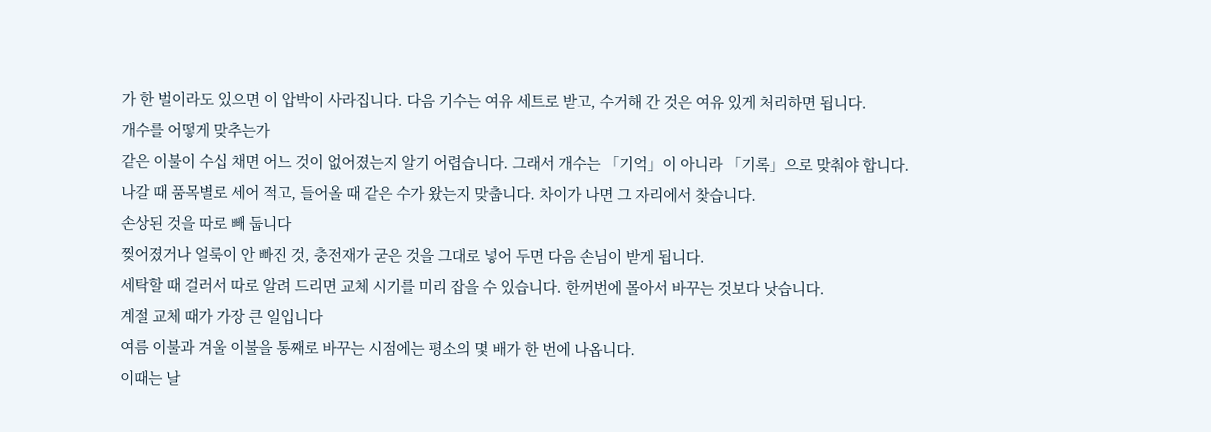가 한 벌이라도 있으면 이 압박이 사라집니다. 다음 기수는 여유 세트로 받고, 수거해 간 것은 여유 있게 처리하면 됩니다.
개수를 어떻게 맞추는가
같은 이불이 수십 채면 어느 것이 없어졌는지 알기 어렵습니다. 그래서 개수는 「기억」이 아니라 「기록」으로 맞춰야 합니다.
나갈 때 품목별로 세어 적고, 들어올 때 같은 수가 왔는지 맞춥니다. 차이가 나면 그 자리에서 찾습니다.
손상된 것을 따로 빼 둡니다
찢어졌거나 얼룩이 안 빠진 것, 충전재가 굳은 것을 그대로 넣어 두면 다음 손님이 받게 됩니다.
세탁할 때 걸러서 따로 알려 드리면 교체 시기를 미리 잡을 수 있습니다. 한꺼번에 몰아서 바꾸는 것보다 낫습니다.
계절 교체 때가 가장 큰 일입니다
여름 이불과 겨울 이불을 통째로 바꾸는 시점에는 평소의 몇 배가 한 번에 나옵니다.
이때는 날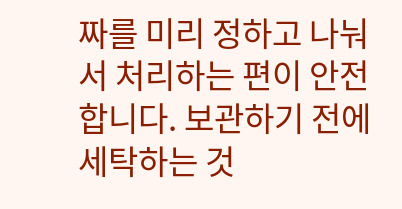짜를 미리 정하고 나눠서 처리하는 편이 안전합니다. 보관하기 전에 세탁하는 것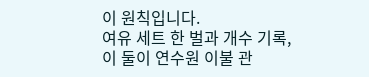이 원칙입니다.
여유 세트 한 벌과 개수 기록, 이 둘이 연수원 이불 관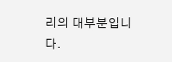리의 대부분입니다.